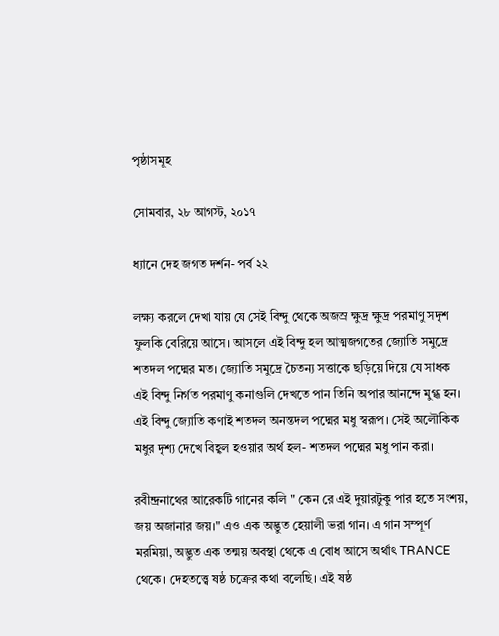পৃষ্ঠাসমূহ

সোমবার, ২৮ আগস্ট, ২০১৭

ধ্যানে দেহ জগত দর্শন- পর্ব ২২

লক্ষ্য করলে দেখা যায় যে সেই বিন্দু থেকে অজস্র ক্ষুদ্র ক্ষুদ্র পরমাণু সদৃশ ফুলকি বেরিয়ে আসে। আসলে এই বিন্দু হল আত্মজগতের জ্যোতি সমুদ্রে শতদল পদ্মের মত। জ্যোতি সমুদ্রে চৈতন্য সত্তাকে ছড়িয়ে দিয়ে যে সাধক এই বিন্দু নির্গত পরমাণু কনাগুলি দেখতে পান তিনি অপার আনন্দে মুগ্ধ হন। এই বিন্দু জ্যোতি কণাই শতদল অনন্তদল পদ্মের মধু স্বরূপ। সেই অলৌকিক মধুর দৃশ্য দেখে বিহ্বল হওয়ার অর্থ হল- শতদল পদ্মের মধু পান করা।

রবীন্দ্রনাথের আরেকটি গানের কলি " কেন রে এই দুয়ারটুকু পার হতে সংশয়, জয় অজানার জয়।" এও এক অদ্ভুত হেয়ালী ভরা গান। এ গান সম্পূর্ণ মরমিয়া, অদ্ভুত এক তন্ময় অবস্থা থেকে এ বোধ আসে অর্থাৎ TRANCE থেকে। দেহতত্ত্বে ষষ্ঠ চক্রের কথা বলেছি। এই ষষ্ঠ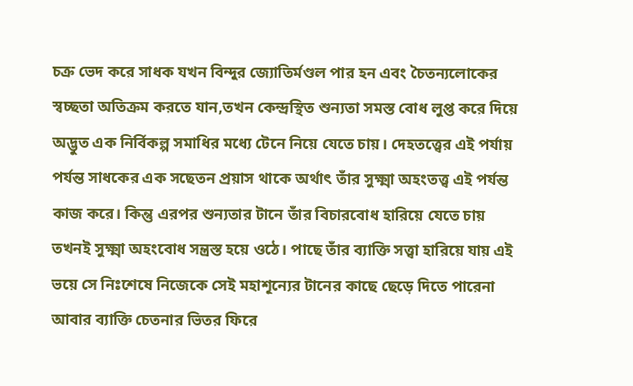চক্র ভেদ করে সাধক যখন বিন্দুর জ্যোতির্মণ্ডল পার হন এবং চৈতন্যলোকের স্বচ্ছতা অতিক্রম করতে যান,তখন কেন্দ্রস্থিত শুন্যতা সমস্ত বোধ লুপ্ত করে দিয়ে অদ্ভুত এক নির্বিকল্প সমাধির মধ্যে টেনে নিয়ে যেতে চায়। দেহতত্ত্বের এই পর্যায় পর্যন্ত সাধকের এক সছেতন প্রয়াস থাকে অর্থাৎ তাঁর সুক্ষ্মা অহংতত্ত্ব এই পর্যন্ত কাজ করে। কিন্তু এরপর শুন্যতার টানে তাঁর বিচারবোধ হারিয়ে যেতে চায় তখনই সুক্ষ্মা অহংবোধ সন্ত্রস্ত হয়ে ওঠে। পাছে তাঁর ব্যাক্তি সত্ত্বা হারিয়ে যায় এই ভয়ে সে নিঃশেষে নিজেকে সেই মহাশূন্যের টানের কাছে ছেড়ে দিতে পারেনা আবার ব্যাক্তি চেতনার ভিতর ফিরে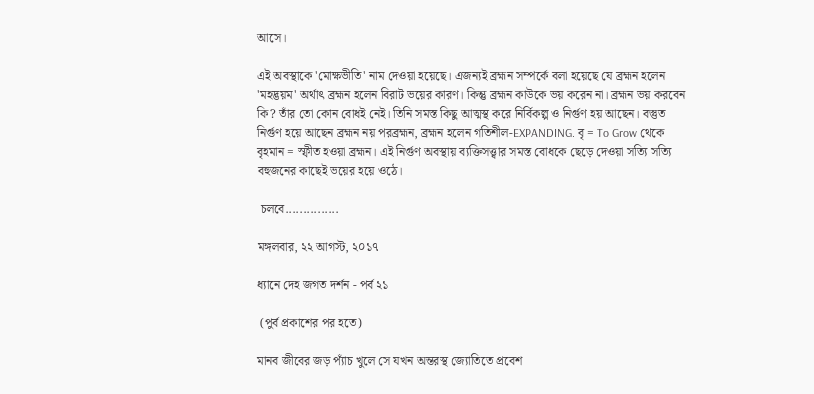আসে।

এই অবস্থাকে 'মোক্ষভীতি' নাম দেওয়া হয়েছে। এজন্যই ব্রহ্মন সম্পর্কে বলা হয়েছে যে ব্রহ্মন হলেন 'মহদ্ভয়ম' অর্থাৎ ব্রহ্মন হলেন বিরাট ভয়ের কারণ। কিন্তু ব্রহ্মন কাউকে ভয় করেন না। ব্রহ্মন ভয় করবেন কি? তাঁর তো কোন বোধই নেই। তিনি সমস্ত কিছু আত্মস্থ করে নির্বিকল্প ও নির্গুণ হয় আছেন। বস্তুত নির্গুণ হয়ে আছেন ব্রহ্মন নয় পরব্রহ্মন, ব্রহ্মন হলেন গতিশীল-EXPANDING. বৃ = To Grow থেকে বৃহমান = স্ফীত হওয়া ব্রহ্মন। এই নির্গুণ অবস্থায় ব্যক্তিসত্ত্বার সমস্ত বোধকে ছেড়ে দেওয়া সত্যি সত্যি বহুজনের কাছেই ভয়ের হয়ে ওঠে।

 চলবে...............

মঙ্গলবার, ২২ আগস্ট, ২০১৭

ধ্যানে দেহ জগত দর্শন - পর্ব ২১

 (পুর্ব প্রকাশের পর হতে)

মানব জীবের জড় প্যাঁচ খুলে সে যখন অন্তরস্থ জ্যোতিতে প্রবেশ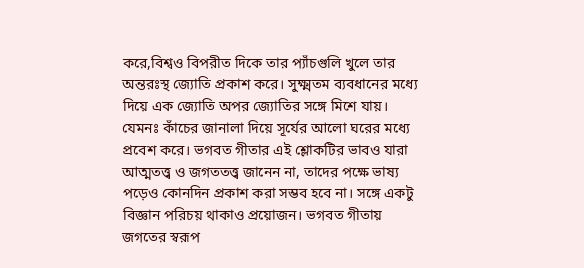করে,বিশ্বও বিপরীত দিকে তার প্যাঁচগুলি খুলে তার অন্তরঃস্থ জ্যোতি প্রকাশ করে। সুক্ষ্মতম ব্যবধানের মধ্যে দিয়ে এক জ্যোতি অপর জ্যোতির সঙ্গে মিশে যায়। যেমনঃ কাঁচের জানালা দিয়ে সূর্যের আলো ঘরের মধ্যে প্রবেশ করে। ভগবত গীতার এই শ্লোকটির ভাবও যারা আত্মতত্ত্ব ও জগততত্ত্ব জানেন না, তাদের পক্ষে ভাষ্য পড়েও কোনদিন প্রকাশ করা সম্ভব হবে না। সঙ্গে একটু বিজ্ঞান পরিচয় থাকাও প্রয়োজন। ভগবত গীতায় জগতের স্বরূপ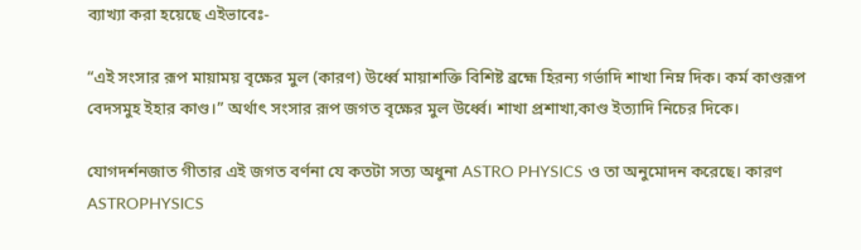ব্যাখ্যা করা হয়েছে এইভাবেঃ-

“এই সংসার রূপ মায়াময় বৃক্ষের মুল (কারণ) উর্ধ্বে মায়াশক্তি বিশিষ্ট ব্রহ্মে হিরন্য গর্ভাদি শাখা নিম্ন দিক। কর্ম কাণ্ডরূপ বেদসমুহ ইহার কাণ্ড।” অর্থাৎ সংসার রূপ জগত বৃক্ষের মুল উর্ধ্বে। শাখা প্রশাখা,কাণ্ড ইত্যাদি নিচের দিকে।

যোগদর্শনজাত গীতার এই জগত বর্ণনা যে কতটা সত্য অধুনা ASTRO PHYSICS ও তা অনুমোদন করেছে। কারণ ASTROPHYSICS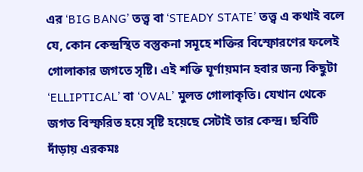এর ‘BIG BANG’ তত্ত্ব বা ‘STEADY STATE’ তত্ত্ব এ কথাই বলে যে, কোন কেন্দ্রস্থিত বস্তুকনা সমূহে শক্তির বিস্ফোরণের ফলেই গোলাকার জগতে সৃষ্টি। এই শক্তি ঘূর্ণায়মান হবার জন্য কিছুটা ‘ELLIPTICAL’ বা ‘OVAL’ মুলত গোলাকৃতি। যেখান থেকে জগত বিস্ফরিত হয়ে সৃষ্টি হয়েছে সেটাই তার কেন্দ্র। ছবিটি দাঁড়ায় এরকমঃ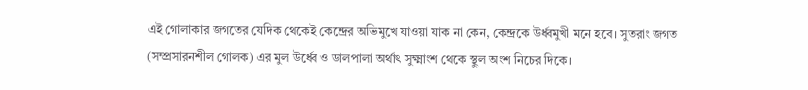এই গোলাকার জগতের যেদিক থেকেই কেন্দ্রের অভিমুখে যাওয়া যাক না কেন, কেন্দ্রকে উর্ধ্বমুখী মনে হবে। সুতরাং জগত (সম্প্রসারনশীল গোলক) এর মুল উর্ধ্বে ও ডালপালা অর্থাৎ সুক্ষ্মাংশ থেকে স্থুল অংশ নিচের দিকে।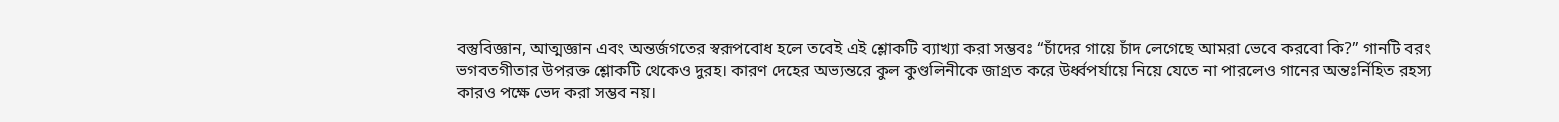বস্তুবিজ্ঞান, আত্মজ্ঞান এবং অন্তর্জগতের স্বরূপবোধ হলে তবেই এই শ্লোকটি ব্যাখ্যা করা সম্ভবঃ “চাঁদের গায়ে চাঁদ লেগেছে আমরা ভেবে করবো কি?” গানটি বরং ভগবতগীতার উপরক্ত শ্লোকটি থেকেও দুরহ। কারণ দেহের অভ্যন্তরে কুল কুণ্ডলিনীকে জাগ্রত করে উর্ধ্বপর্যায়ে নিয়ে যেতে না পারলেও গানের অন্তঃর্নিহিত রহস্য কারও পক্ষে ভেদ করা সম্ভব নয়।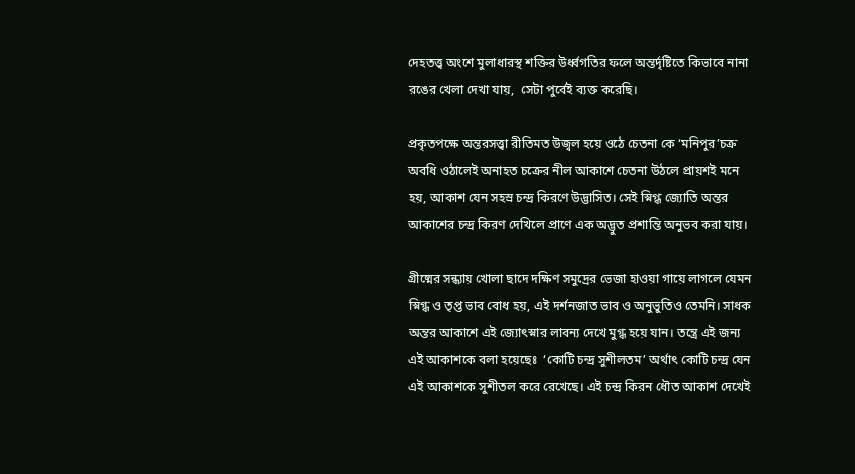দেহতত্ত্ব অংশে মুলাধারস্থ শক্তির উর্ধ্বগতির ফলে অন্তর্দৃষ্টিতে কিভাবে নানা রঙের খেলা দেখা যায়,  সেটা পুর্বেই ব্যক্ত করেছি।

প্রকৃতপক্ষে অন্তরসত্ত্বা রীতিমত উজ্বল হয়ে ওঠে চেতনা কে ‘মনিপুর’চক্র অবধি ওঠালেই অনাহত চক্রের নীল আকাশে চেতনা উঠলে প্রায়শই মনে হয়, আকাশ যেন সহস্র চন্দ্র কিরণে উদ্ভাসিত। সেই স্নিগ্ধ জ্যোতি অন্তর আকাশের চন্দ্র কিরণ দেখিলে প্রাণে এক অদ্ভুত প্রশান্তি অনুভব করা যায়।

গ্রীষ্মের সন্ধ্যায় খোলা ছাদে দক্ষিণ সমুদ্রের ভেজা হাওয়া গায়ে লাগলে যেমন স্নিগ্ধ ও তৃপ্ত ভাব বোধ হয়, এই দর্শনজাত ভাব ও অনুভুতিও তেমনি। সাধক অন্তর আকাশে এই জ্যোৎস্নার লাবন্য দেখে মুগ্ধ হয়ে যান। তন্ত্রে এই জন্য এই আকাশকে বলা হয়েছেঃ  ‘কোটি চন্দ্র সুশীলতম’ অর্থাৎ কোটি চন্দ্র যেন এই আকাশকে সুশীতল করে রেখেছে। এই চন্দ্র কিরন ধৌত আকাশ দেখেই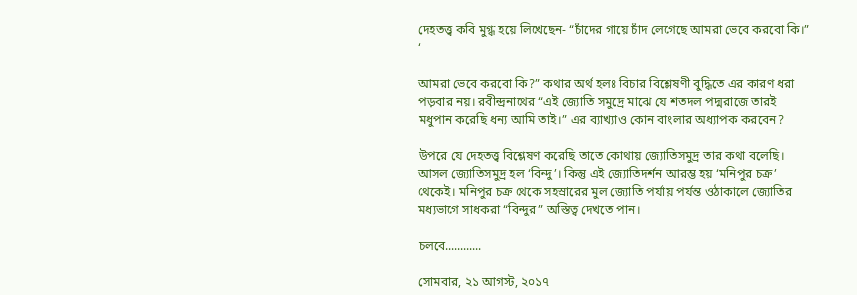দেহতত্ত্ব কবি মুগ্ধ হয়ে লিখেছেন- “চাঁদের গায়ে চাঁদ লেগেছে আমরা ভেবে করবো কি।” ‘

আমরা ভেবে করবো কি?” কথার অর্থ হলঃ বিচার বিশ্লেষণী বুদ্ধিতে এর কারণ ধরা পড়বার নয়। রবীন্দ্রনাথের “এই জ্যোতি সমুদ্রে মাঝে যে শতদল পদ্মরাজে তারই মধুপান করেছি ধন্য আমি তাই।” এর ব্যাখ্যাও কোন বাংলার অধ্যাপক করবেন?

উপরে যে দেহতত্ত্ব বিশ্লেষণ করেছি তাতে কোথায় জ্যোতিসমুদ্র তার কথা বলেছি। আসল জ্যোতিসমুদ্র হল ‘বিন্দু’। কিন্তু এই জ্যোতিদর্শন আরম্ভ হয় ‘মনিপুর চক্র’ থেকেই। মনিপুর চক্র থেকে সহস্রারের মুল জ্যোতি পর্যায় পর্যন্ত ওঠাকালে জ্যোতির মধ্যভাগে সাধকরা “বিন্দুর” অস্তিত্ব দেখতে পান।

চলবে............

সোমবার, ২১ আগস্ট, ২০১৭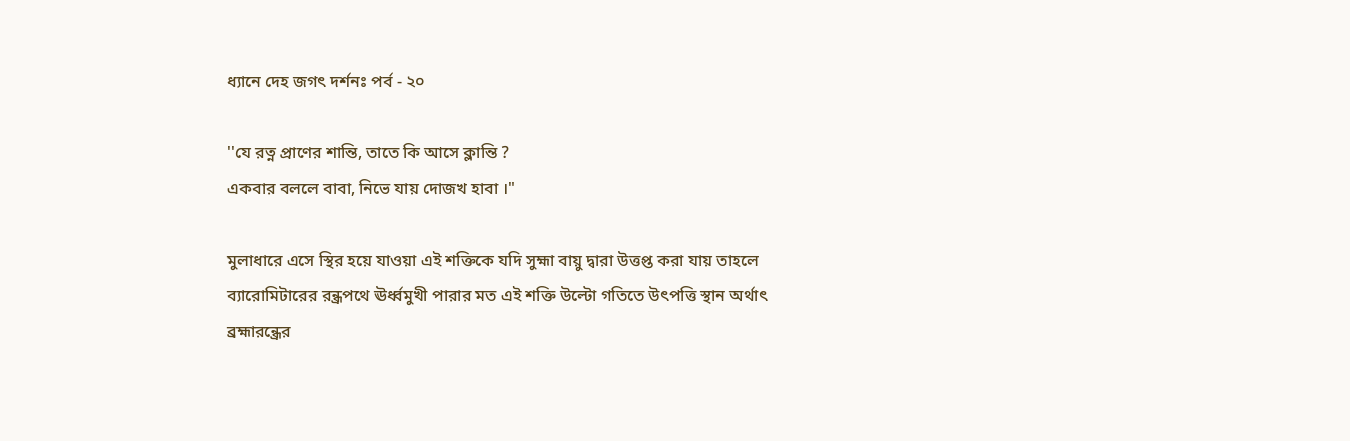ধ্যানে দেহ জগৎ দর্শনঃ পর্ব - ২০

''যে রত্ন প্রাণের শান্তি, তাতে কি আসে ক্লান্তি ?
একবার বললে বাবা, নিভে যায় দোজখ হাবা ।"

মুলাধারে এসে স্থির হয়ে যাওয়া এই শক্তিকে যদি সুহ্মা বায়ু দ্বারা উত্তপ্ত করা যায় তাহলে ব্যারোমিটারের রন্ধ্রপথে ঊর্ধ্বমুখী পারার মত এই শক্তি উল্টো গতিতে উৎপত্তি স্থান অর্থাৎ ব্রহ্মারন্ধ্রের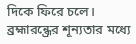দিকে ফিরে চলে। ব্রহ্মারন্ধ্রের শূন্যতার মধ্যে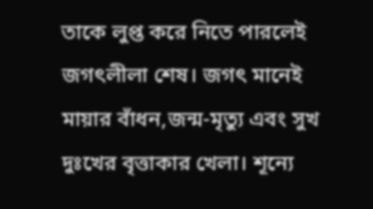তাকে লুপ্ত করে নিতে পারলেই জগৎলীলা শেষ। জগৎ মানেই মায়ার বাঁধন,জন্ম-মৃত্যু এবং সুখ দুঃখের বৃত্তাকার খেলা। শূন্যে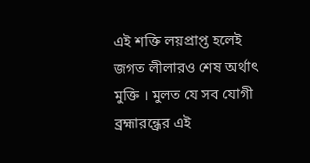এই শক্তি লয়প্রাপ্ত হলেই জগত লীলারও শেষ অর্থাৎ মুক্তি । মুলত যে সব যোগী ব্রহ্মারন্ধ্রের এই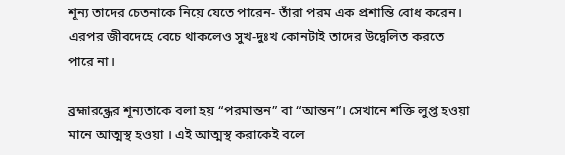শূন্য তাদের চেতনাকে নিয়ে যেতে পারেন- তাঁরা পরম এক প্রশান্তি বোধ করেন। এরপর জীবদেহে বেচে থাকলেও সুখ-দুঃখ কোনটাই তাদের উদ্বেলিত করতে পারে না।

ব্রহ্মারন্ধ্রের শূন্যতাকে বলা হয় “পরমান্তন” বা “আন্তন”। সেখানে শক্তি লুপ্ত হওয়া মানে আত্মস্থ হওয়া । এই আত্মস্থ করাকেই বলে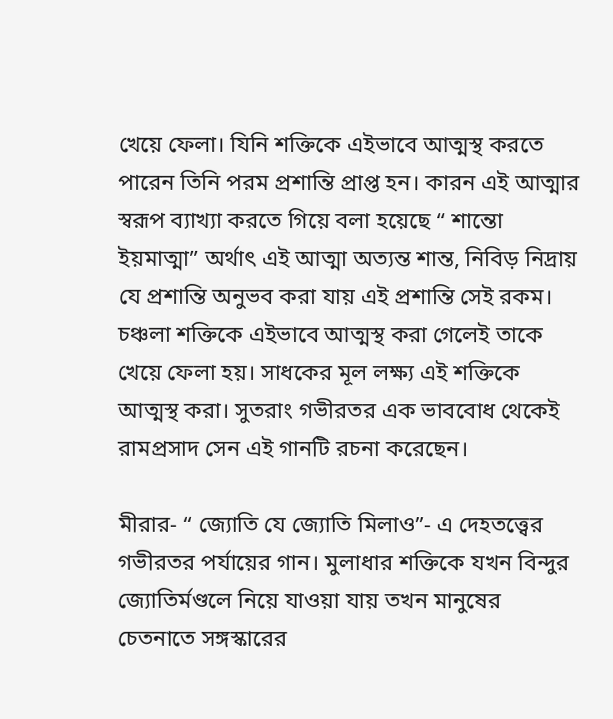খেয়ে ফেলা। যিনি শক্তিকে এইভাবে আত্মস্থ করতে পারেন তিনি পরম প্রশান্তি প্রাপ্ত হন। কারন এই আত্মার স্বরূপ ব্যাখ্যা করতে গিয়ে বলা হয়েছে “ শান্তো ইয়মাত্মা” অর্থাৎ এই আত্মা অত্যন্ত শান্ত, নিবিড় নিদ্রায় যে প্রশান্তি অনুভব করা যায় এই প্রশান্তি সেই রকম। চঞ্চলা শক্তিকে এইভাবে আত্মস্থ করা গেলেই তাকে খেয়ে ফেলা হয়। সাধকের মূল লক্ষ্য এই শক্তিকে আত্মস্থ করা। সুতরাং গভীরতর এক ভাববোধ থেকেই রামপ্রসাদ সেন এই গানটি রচনা করেছেন।

মীরার- “ জ্যোতি যে জ্যোতি মিলাও”- এ দেহতত্ত্বের গভীরতর পর্যায়ের গান। মুলাধার শক্তিকে যখন বিন্দুর জ্যোতির্মণ্ডলে নিয়ে যাওয়া যায় তখন মানুষের চেতনাতে সঙ্গস্কারের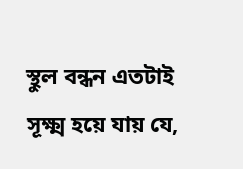স্থুল বন্ধন এতটাই সূক্ষ্ম হয়ে যায় যে,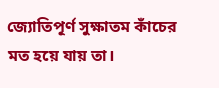জ্যোতিপূর্ণ সুক্ষাতম কাঁচের মত হয়ে যায় তা।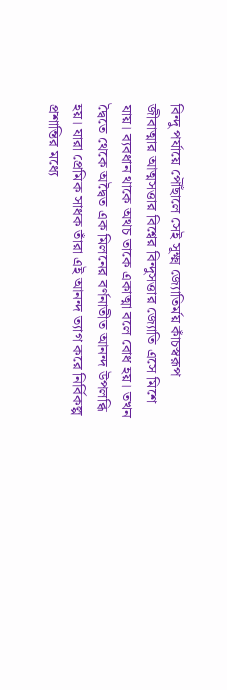বিন্দু পর্যায়ে পৌঁছালে সেই সূক্ষ্ম জ্যোতির্ময় কাঁচস্বরূপ জীবাত্মার আত্মসত্তার বিশ্বের বিন্দুসত্তার জ্যোতি এসে মিশে যায়। ব্যবধান থাকে অথচ তাকে একাত্মা বলে বোধ হয়। তখন দ্বৈতে থেকে অদ্বৈত এক মিলনের বর্ণনাতীত আনন্দ উপলব্ধি হয়। যারা প্রেমিক সাধক তাঁরা এই আনন্দ ত্যাগ করে নির্বিকল্প প্রশান্তির মধ্যে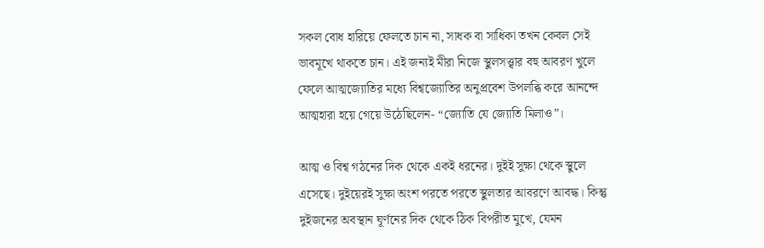সকল বোধ হারিয়ে ফেলতে চান না, সাধক বা সাধিকা তখন কেবল সেই ভাবমূখে থাকতে চান। এই জন্যই মীরা নিজে স্থুলসত্ত্বার বহু আবরণ খুলে ফেলে আত্মজ্যোতির মধ্যে বিশ্বজ্যোতির অনুপ্রবেশ উপলব্ধি করে আনন্দে আত্মহারা হয়ে গেয়ে উঠেছিলেন- “জ্যোতি যে জ্যোতি মিলাও”।

আত্ম ও বিশ্ব গঠনের দিক থেকে একই ধরনের। দুইই সুক্ষা থেকে স্থুলে এসেছে। দুইয়েরই সুক্ষা অংশ পরতে পরতে স্থুলতার আবরণে আবদ্ধ। কিন্তু দুইজনের অবস্থান ঘূর্ণনের দিক থেকে ঠিক বিপরীত মুখে, যেমন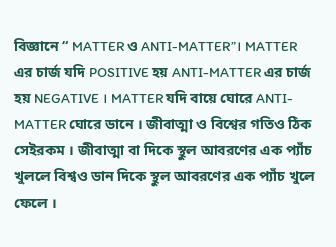বিজ্ঞানে “ MATTER ও ANTI-MATTER”। MATTER এর চার্জ যদি POSITIVE হয় ANTI-MATTER এর চার্জ হয় NEGATIVE । MATTER যদি বায়ে ঘোরে ANTI-MATTER ঘোরে ডানে । জীবাত্মা ও বিশ্বের গতিও ঠিক সেইরকম । জীবাত্মা বা দিকে স্থুল আবরণের এক প্যাঁচ খুললে বিশ্বও ডান দিকে স্থুল আবরণের এক প্যাঁচ খুলে ফেলে ।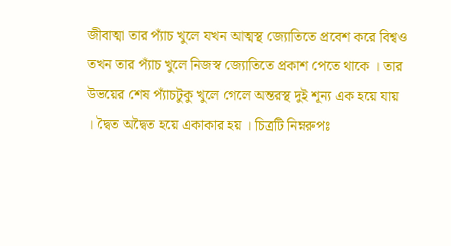জীবাত্মা তার প্যাঁচ খুলে যখন আত্মস্থ জ্যোতিতে প্রবেশ করে বিশ্বও তখন তার প্যাঁচ খুলে নিজস্ব জ্যোতিতে প্রকাশ পেতে থাকে । তার উভয়ের শেষ প্যাঁচটুকু খুলে গেলে অন্তরস্থ দুই শূন্য এক হয়ে যায় । দ্বৈত অদ্বৈত হয়ে একাকার হয় । চিত্রটি নিম্নরুপঃ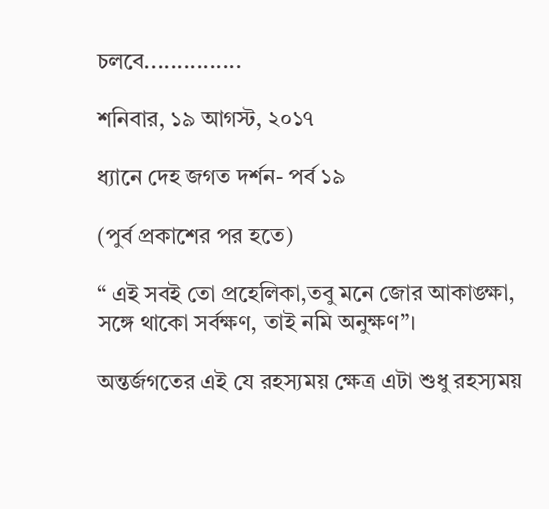চলবে...............

শনিবার, ১৯ আগস্ট, ২০১৭

ধ্যানে দেহ জগত দর্শন- পর্ব ১৯

(পুর্ব প্রকাশের পর হতে)

“ এই সবই তো প্রহেলিকা,তবু মনে জোর আকাঙ্ক্ষা,
সঙ্গে থাকো সর্বক্ষণ, তাই নমি অনুক্ষণ”।

অন্তর্জগতের এই যে রহস্যময় ক্ষেত্র এটা শুধু রহস্যময়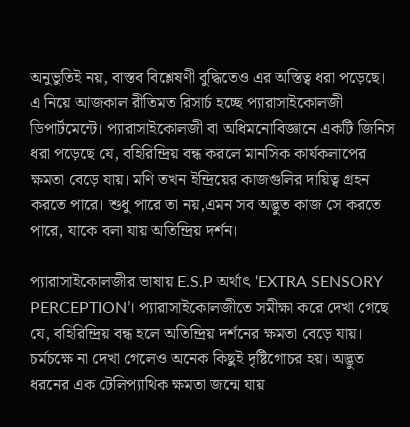অনুভুতিই নয়, বাস্তব বিশ্লেষণী বুদ্ধিতেও এর অস্তিত্ব ধরা পড়েছে। এ নিয়ে আজকাল রীতিমত রিসার্চ হচ্ছে প্যারাসাইকোলজী ডিপার্টমেন্টে। প্যারাসাইকোলজী বা অধিমনোবিজ্ঞানে একটি জিনিস ধরা পড়েছে যে, বহিরিন্দ্রিয় বন্ধ করলে মানসিক কার্যকলাপের ক্ষমতা বেড়ে যায়। মণি তখন ইন্দ্রিয়ের কাজগুলির দায়িত্ব গ্রহন করতে পারে। শুধু পারে তা নয়,এমন সব অদ্ভুত কাজ সে করতে পারে, যাকে বলা যায় অতিন্দ্রিয় দর্শন।

প্যারাসাইকোলজীর ভাষায় E.S.P অর্থাৎ ‘EXTRA SENSORY PERCEPTION’। প্যারাসাইকোলজীতে সমীক্ষা করে দেখা গেছে যে, বহিরিন্দ্রিয় বন্ধ হলে অতিন্দ্রিয় দর্শনের ক্ষমতা বেড়ে যায়। চর্মচক্ষে না দেখা গেলেও অনেক কিছুই দৃষ্টিগোচর হয়। অদ্ভুত ধরনের এক টেলিপ্যাথিক ক্ষমতা জন্মে যায়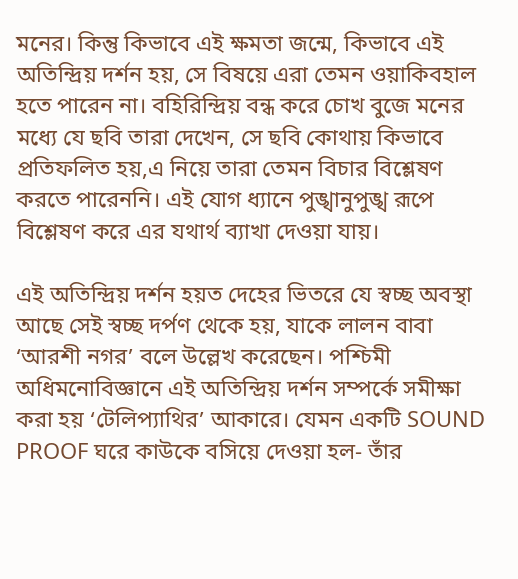মনের। কিন্তু কিভাবে এই ক্ষমতা জন্মে, কিভাবে এই অতিন্দ্রিয় দর্শন হয়, সে বিষয়ে এরা তেমন ওয়াকিবহাল হতে পারেন না। বহিরিন্দ্রিয় বন্ধ করে চোখ বুজে মনের মধ্যে যে ছবি তারা দেখেন, সে ছবি কোথায় কিভাবে প্রতিফলিত হয়,এ নিয়ে তারা তেমন বিচার বিশ্লেষণ করতে পারেননি। এই যোগ ধ্যানে পুঙ্খানুপুঙ্খ রূপে বিশ্লেষণ করে এর যথার্থ ব্যাখা দেওয়া যায়।

এই অতিন্দ্রিয় দর্শন হয়ত দেহের ভিতরে যে স্বচ্ছ অবস্থা আছে সেই স্বচ্ছ দর্পণ থেকে হয়, যাকে লালন বাবা ‘আরশী নগর’ বলে উল্লেখ করেছেন। পশ্চিমী অধিমনোবিজ্ঞানে এই অতিন্দ্রিয় দর্শন সম্পর্কে সমীক্ষা করা হয় ‘টেলিপ্যাথির’ আকারে। যেমন একটি SOUND PROOF ঘরে কাউকে বসিয়ে দেওয়া হল- তাঁর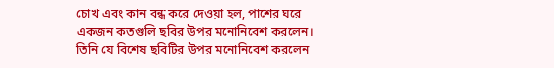চোখ এবং কান বন্ধ করে দেওয়া হল, পাশের ঘরে একজন কতগুলি ছবির উপর মনোনিবেশ করলেন। তিনি যে বিশেষ ছবিটির উপর মনোনিবেশ করলেন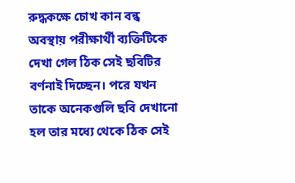রুদ্ধকক্ষে চোখ কান বন্ধ অবস্থায় পরীক্ষার্থী ব্যক্তিটিকে দেখা গেল ঠিক সেই ছবিটির বর্ণনাই দিচ্ছেন। পরে যখন তাকে অনেকগুলি ছবি দেখানো হল তার মধ্যে থেকে ঠিক সেই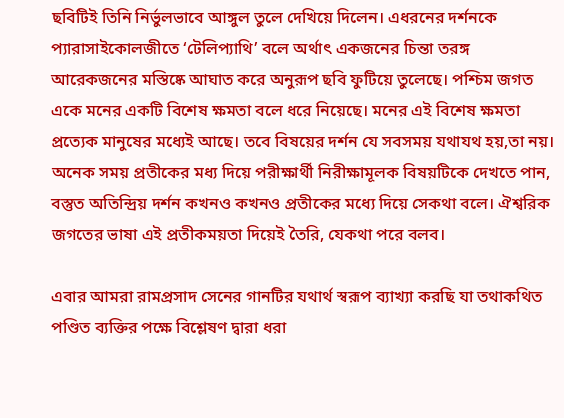ছবিটিই তিনি নির্ভুলভাবে আঙ্গুল তুলে দেখিয়ে দিলেন। এধরনের দর্শনকে প্যারাসাইকোলজীতে ‘টেলিপ্যাথি’ বলে অর্থাৎ একজনের চিন্তা তরঙ্গ আরেকজনের মস্তিষ্কে আঘাত করে অনুরূপ ছবি ফুটিয়ে তুলেছে। পশ্চিম জগত একে মনের একটি বিশেষ ক্ষমতা বলে ধরে নিয়েছে। মনের এই বিশেষ ক্ষমতা প্রত্যেক মানুষের মধ্যেই আছে। তবে বিষয়ের দর্শন যে সবসময় যথাযথ হয়,তা নয়। অনেক সময় প্রতীকের মধ্য দিয়ে পরীক্ষার্থী নিরীক্ষামূলক বিষয়টিকে দেখতে পান, বস্তুত অতিন্দ্রিয় দর্শন কখনও কখনও প্রতীকের মধ্যে দিয়ে সেকথা বলে। ঐশ্বরিক জগতের ভাষা এই প্রতীকময়তা দিয়েই তৈরি, যেকথা পরে বলব।

এবার আমরা রামপ্রসাদ সেনের গানটির যথার্থ স্বরূপ ব্যাখ্যা করছি যা তথাকথিত পণ্ডিত ব্যক্তির পক্ষে বিশ্লেষণ দ্বারা ধরা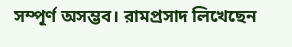সম্পূর্ণ অসম্ভব। রামপ্রসাদ লিখেছেন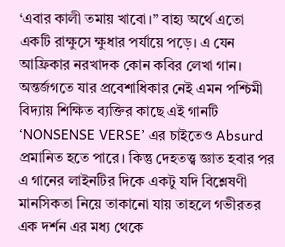‘এবার কালী তমায় খাবো।” বাহ্য অর্থে এতো একটি রাক্ষুসে ক্ষুধার পর্যায়ে পড়ে। এ যেন আফ্রিকার নরখাদক কোন কবির লেখা গান। অন্তর্জগতে যার প্রবেশাধিকার নেই এমন পশ্চিমী বিদ্যায় শিক্ষিত ব্যক্তির কাছে এই গানটি ‘NONSENSE VERSE’ এর চাইতেও Absurd প্রমানিত হতে পারে। কিন্তু দেহতত্ত্ব জ্ঞাত হবার পর এ গানের লাইনটির দিকে একটু যদি বিশ্লেষণী মানসিকতা নিয়ে তাকানো যায় তাহলে গভীরতর এক দর্শন এর মধ্য থেকে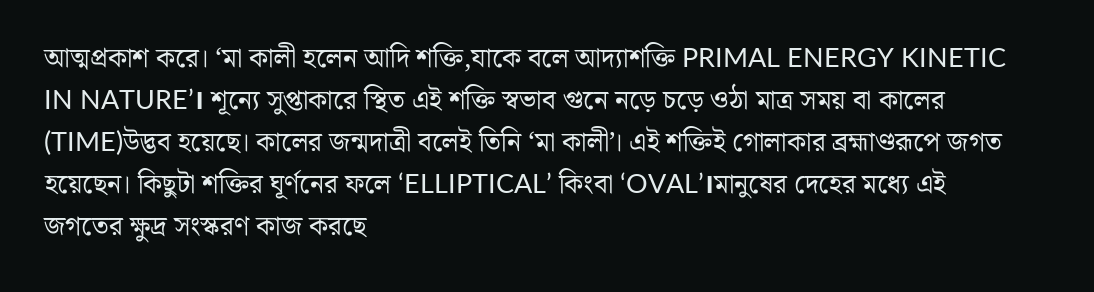আত্মপ্রকাশ করে। ‘মা কালী হলেন আদি শক্তি,যাকে বলে আদ্যাশক্তি PRIMAL ENERGY KINETIC IN NATURE’। শূন্যে সুপ্তাকারে স্থিত এই শক্তি স্বভাব গুনে নড়ে চড়ে ওঠা মাত্র সময় বা কালের (TIME)উদ্ভব হয়েছে। কালের জন্মদাত্রী বলেই তিনি ‘মা কালী’। এই শক্তিই গোলাকার ব্রহ্মাণ্ডরূপে জগত হয়েছেন। কিছুটা শক্তির ঘূর্ণনের ফলে ‘ELLIPTICAL’ কিংবা ‘OVAL’।মানুষের দেহের মধ্যে এই জগতের ক্ষুদ্র সংস্করণ কাজ করছে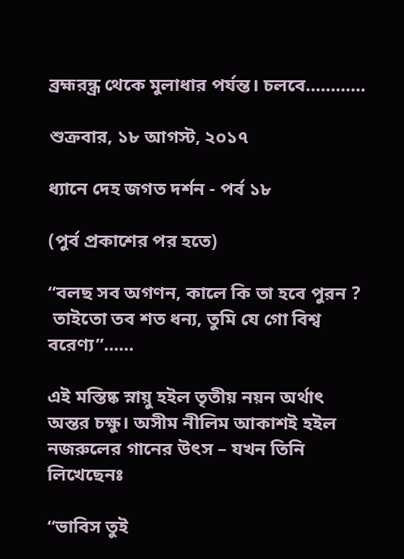ব্রহ্মরন্ধ্র থেকে মুলাধার পর্যন্ত। চলবে............

শুক্রবার, ১৮ আগস্ট, ২০১৭

ধ্যানে দেহ জগত দর্শন - পর্ব ১৮

(পুর্ব প্রকাশের পর হতে)

“বলছ সব অগণন, কালে কি তা হবে পুরন ?
 তাইতো তব শত ধন্য, তুমি যে গো বিশ্ব বরেণ্য”......

এই মস্তিষ্ক স্নায়ু হইল তৃতীয় নয়ন অর্থাৎ অন্তর চক্ষু। অসীম নীলিম আকাশই হইল নজরুলের গানের উৎস – যখন তিনি লিখেছেনঃ

“ভাবিস তুই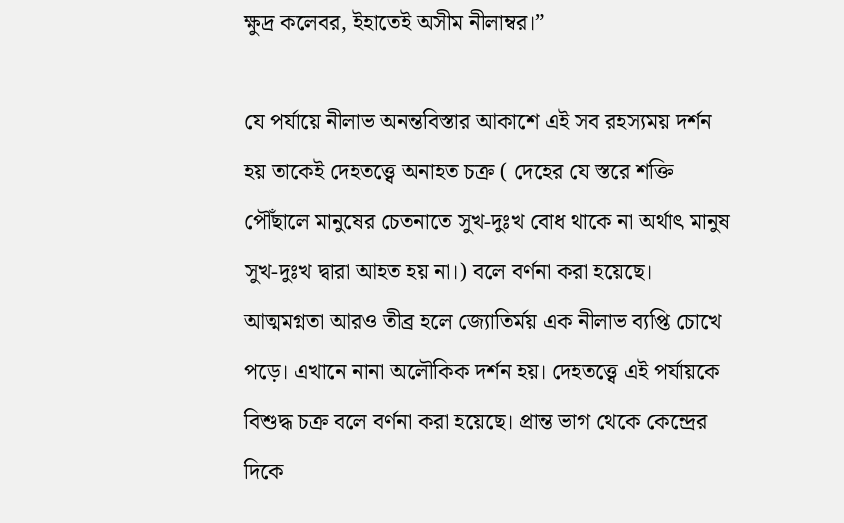ক্ষুদ্র কলেবর, ইহাতেই অসীম নীলাম্বর।”

যে পর্যায়ে নীলাভ অনন্তবিস্তার আকাশে এই সব রহস্যময় দর্শন হয় তাকেই দেহতত্ত্বে অনাহত চক্র ( দেহের যে স্তরে শক্তি পৌঁছালে মানুষের চেতনাতে সুখ-দুঃখ বোধ থাকে না অর্থাৎ মানুষ সুখ-দুঃখ দ্বারা আহত হয় না।) বলে বর্ণনা করা হয়েছে। আত্মমগ্নতা আরও তীব্র হলে জ্যোতির্ময় এক নীলাভ ব্যপ্তি চোখে পড়ে। এখানে নানা অলৌকিক দর্শন হয়। দেহতত্ত্বে এই পর্যায়কে বিশুদ্ধ চক্র বলে বর্ণনা করা হয়েছে। প্রান্ত ভাগ থেকে কেন্দ্রের দিকে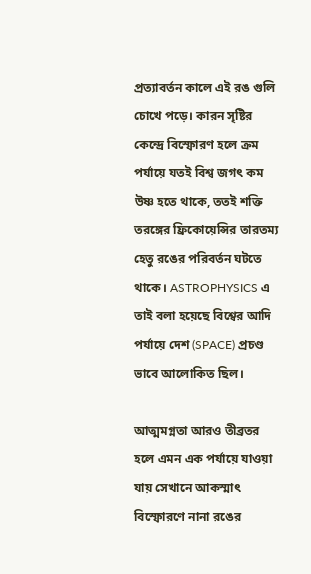প্রত্যাবর্তন কালে এই রঙ গুলি চোখে পড়ে। কারন সৃষ্টির কেন্দ্রে বিস্ফোরণ হলে ক্রম পর্যায়ে যতই বিশ্ব জগৎ কম উষ্ণ হতে থাকে, ততই শক্তি তরঙ্গের ফ্রিকোয়েন্সির তারতম্য হেতু রঙের পরিবর্তন ঘটতে থাকে। ASTROPHYSICS এ তাই বলা হয়েছে বিশ্বের আদি পর্যায়ে দেশ (SPACE) প্রচণ্ড ভাবে আলোকিত ছিল।

আত্মমগ্নতা আরও তীব্রতর হলে এমন এক পর্যায়ে যাওয়া যায় সেখানে আকস্মাৎ বিস্ফোরণে নানা রঙের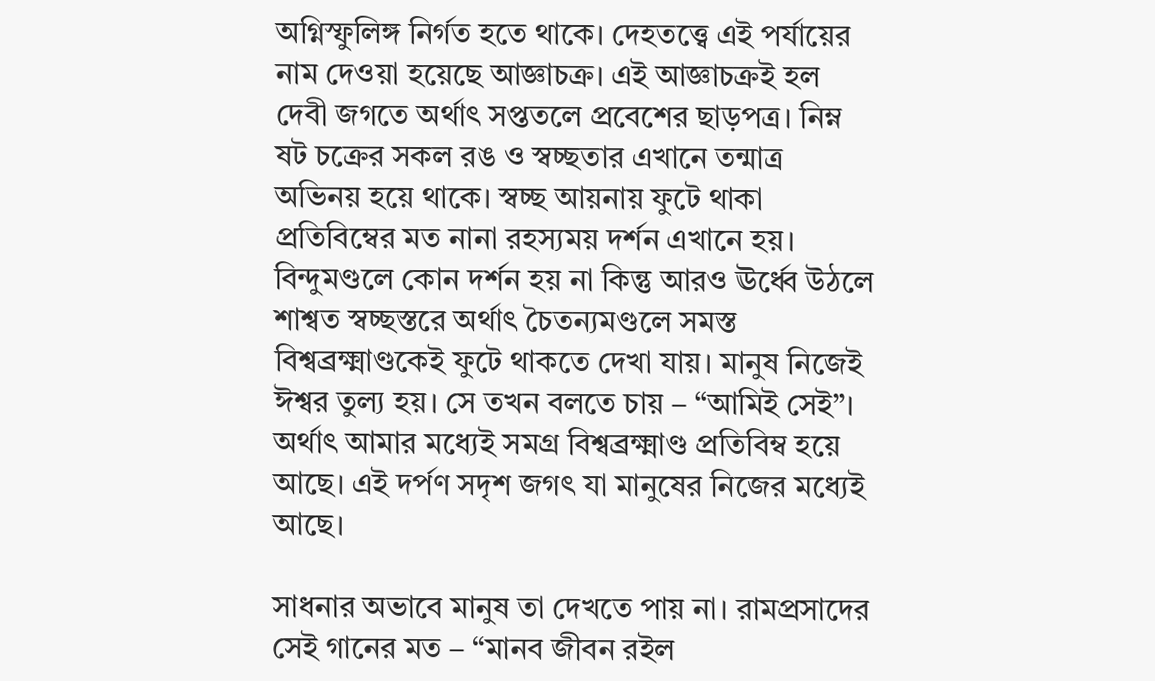অগ্নিস্ফুলিঙ্গ নির্গত হতে থাকে। দেহতত্ত্বে এই পর্যায়ের নাম দেওয়া হয়েছে আজ্ঞাচক্র। এই আজ্ঞাচক্রই হল দেবী জগতে অর্থাৎ সপ্ততলে প্রবেশের ছাড়পত্র। নিম্ন ষট চক্রের সকল রঙ ও স্বচ্ছতার এখানে তন্মাত্র অভিনয় হয়ে থাকে। স্বচ্ছ আয়নায় ফুটে থাকা প্রতিবিম্বের মত নানা রহস্যময় দর্শন এখানে হয়। বিন্দুমণ্ডলে কোন দর্শন হয় না কিন্তু আরও ঊর্ধ্বে উঠলে শাশ্বত স্বচ্ছস্তরে অর্থাৎ চৈতন্যমণ্ডলে সমস্ত বিশ্বব্রক্ষ্মাণ্ডকেই ফুটে থাকতে দেখা যায়। মানুষ নিজেই ঈশ্বর তুল্য হয়। সে তখন বলতে চায় – “আমিই সেই”। অর্থাৎ আমার মধ্যেই সমগ্র বিশ্বব্রক্ষ্মাণ্ড প্রতিবিম্ব হয়ে আছে। এই দর্পণ সদৃশ জগৎ যা মানুষের নিজের মধ্যেই আছে।

সাধনার অভাবে মানুষ তা দেখতে পায় না। রামপ্রসাদের সেই গানের মত – “মানব জীবন রইল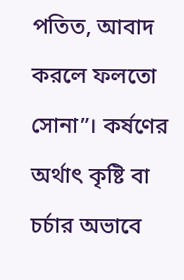পতিত, আবাদ করলে ফলতো সোনা”। কর্ষণের অর্থাৎ কৃষ্টি বা চর্চার অভাবে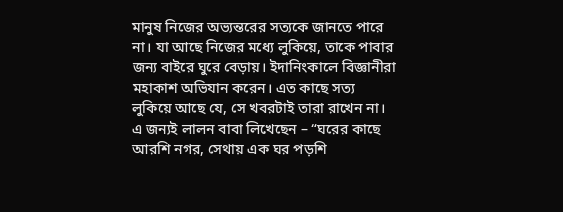মানুষ নিজের অভ্যন্তরের সত্যকে জানতে পারে না। যা আছে নিজের মধ্যে লুকিয়ে, তাকে পাবার জন্য বাইরে ঘুরে বেড়ায়। ইদানিংকালে বিজ্ঞানীরা মহাকাশ অভিযান করেন। এত কাছে সত্য লুকিয়ে আছে যে, সে খবরটাই তারা রাখেন না। এ জন্যই লালন বাবা লিখেছেন – “ঘরের কাছে আরশি নগর, সেথায় এক ঘর পড়শি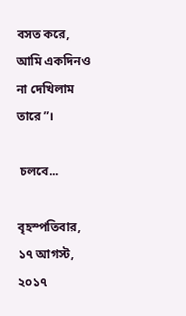বসত করে, আমি একদিনও না দেখিলাম তারে”।

 চলবে...

বৃহস্পতিবার, ১৭ আগস্ট, ২০১৭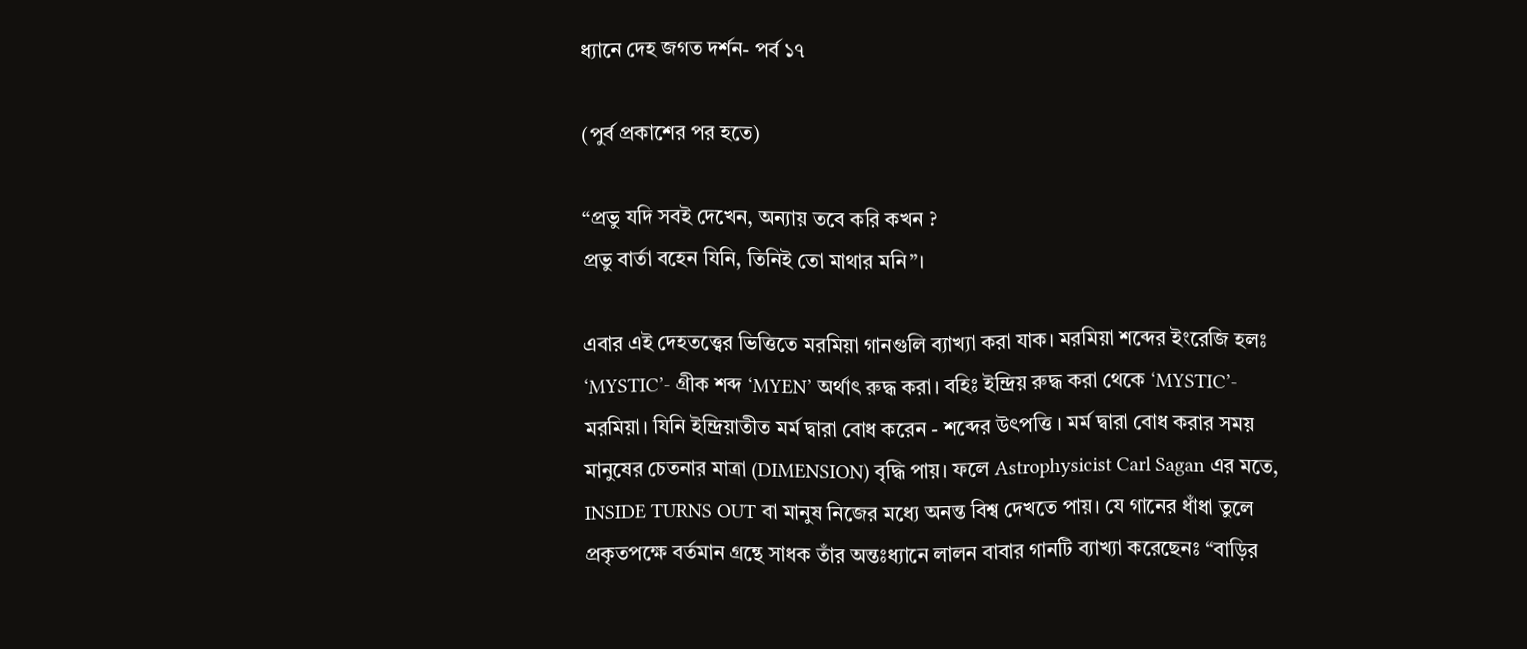ধ্যানে দেহ জগত দর্শন- পর্ব ১৭

(পুর্ব প্রকাশের পর হতে)

“প্রভু যদি সবই দেখেন, অন্যায় তবে করি কখন ?
প্রভু বার্তা বহেন যিনি, তিনিই তো মাথার মনি”।

এবার এই দেহতত্ত্বের ভিত্তিতে মরমিয়া গানগুলি ব্যাখ্যা করা যাক। মরমিয়া শব্দের ইংরেজি হলঃ ‘MYSTIC’- গ্রীক শব্দ ‘MYEN’ অর্থাৎ রুদ্ধ করা। বহিঃ ইন্দ্রিয় রুদ্ধ করা থেকে ‘MYSTIC’- মরমিয়া। যিনি ইন্দ্রিয়াতীত মর্ম দ্বারা বোধ করেন - শব্দের উৎপত্তি । মর্ম দ্বারা বোধ করার সময় মানুষের চেতনার মাত্রা (DIMENSION) বৃদ্ধি পায়। ফলে Astrophysicist Carl Sagan এর মতে, INSIDE TURNS OUT বা মানুষ নিজের মধ্যে অনন্ত বিশ্ব দেখতে পায়। যে গানের ধাঁধা তুলে প্রকৃতপক্ষে বর্তমান গ্রন্থে সাধক তাঁর অন্তঃধ্যানে লালন বাবার গানটি ব্যাখ্যা করেছেনঃ “বাড়ির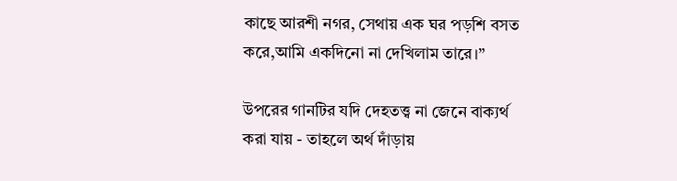কাছে আরশী নগর, সেথায় এক ঘর পড়শি বসত করে,আমি একদিনো না দেখিলাম তারে।”

উপরের গানটির যদি দেহতত্ত্ব না জেনে বাক্যর্থ করা যায় - তাহলে অর্থ দাঁড়ায়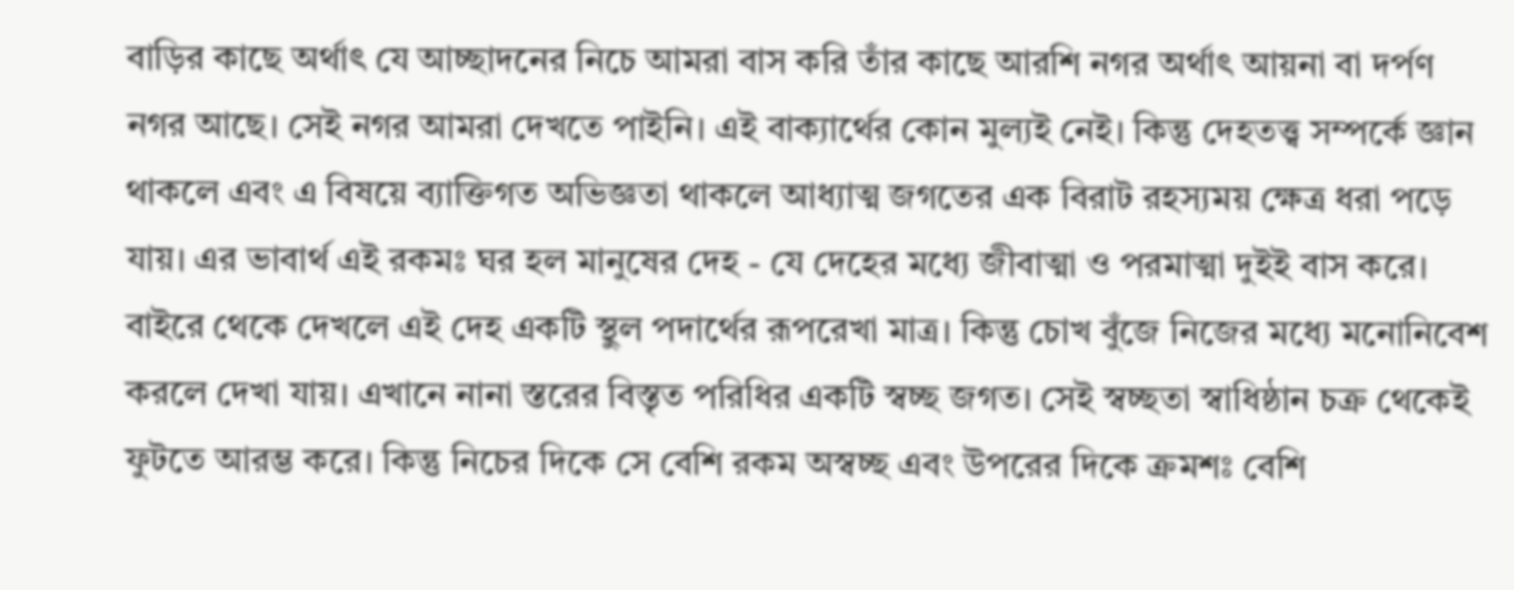বাড়ির কাছে অর্থাৎ যে আচ্ছাদনের নিচে আমরা বাস করি তাঁর কাছে আরশি নগর অর্থাৎ আয়না বা দর্পণ নগর আছে। সেই নগর আমরা দেখতে পাইনি। এই বাক্যার্থের কোন মুল্যই নেই। কিন্তু দেহতত্ত্ব সম্পর্কে জ্ঞান থাকলে এবং এ বিষয়ে ব্যাক্তিগত অভিজ্ঞতা থাকলে আধ্যাত্ম জগতের এক বিরাট রহস্যময় ক্ষেত্র ধরা পড়ে যায়। এর ভাবার্থ এই রকমঃ ঘর হল মানুষের দেহ - যে দেহের মধ্যে জীবাত্মা ও পরমাত্মা দুইই বাস করে। বাইরে থেকে দেখলে এই দেহ একটি স্থুল পদার্থের রূপরেখা মাত্র। কিন্তু চোখ বুঁজে নিজের মধ্যে মনোনিবেশ করলে দেখা যায়। এখানে নানা স্তরের বিস্তৃত পরিধির একটি স্বচ্ছ জগত। সেই স্বচ্ছতা স্বাধিষ্ঠান চক্র থেকেই ফুটতে আরম্ভ করে। কিন্তু নিচের দিকে সে বেশি রকম অস্বচ্ছ এবং উপরের দিকে ক্রমশঃ বেশি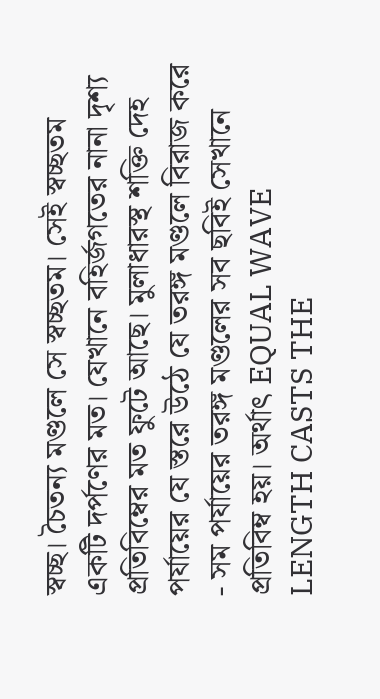স্বচ্ছ। চৈতন্য মণ্ডলে সে স্বচ্ছতম। সেই স্বচ্ছতম একটি দর্পণের মত। যেখানে বহির্জগতের নানা দৃশ্য প্রতিবিম্বের মত ফুটে আছে। মুলাধারস্থ শক্তি দেহ পর্যায়ের যে স্তরে উঠে যে তরঙ্গ মণ্ডলে বিরাজ করে - সম পর্যায়ের তরঙ্গ মণ্ডলের সব ছবিই সেখানে প্রতিবিম্ব হয়। অর্থাৎ EQUAL WAVE LENGTH CASTS THE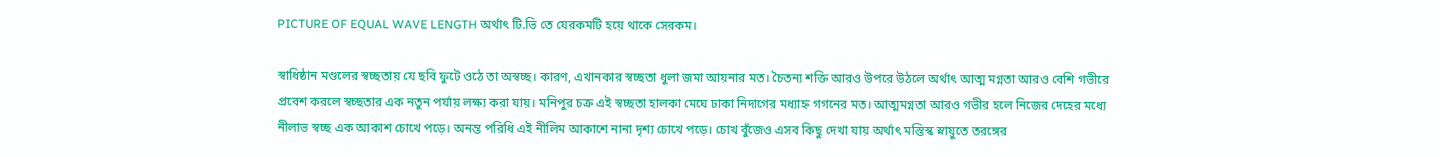PICTURE OF EQUAL WAVE LENGTH অর্থাৎ টি.ভি তে যেরকমটি হয়ে থাকে সেরকম।

স্বাধিষ্ঠান মণ্ডলের স্বচ্ছতায় যে ছবি ফুটে ওঠে তা অস্বচ্ছ। কারণ, এখানকার স্বচ্ছতা ধুলা জমা আয়নার মত। চৈতন্য শক্তি আরও উপরে উঠলে অর্থাৎ আত্ম মগ্নতা আরও বেশি গভীরে প্রবেশ করলে স্বচ্ছতার এক নতুন পর্যায় লক্ষ্য করা যায়। মনিপুর চক্র এই স্বচ্ছতা হালকা মেঘে ঢাকা নিদাগের মধ্যাহ্ন গগনের মত। আত্মমগ্নতা আরও গভীর হলে নিজের দেহের মধ্যে নীলাভ স্বচ্ছ এক আকাশ চোখে পড়ে। অনন্ত পরিধি এই নীলিম আকাশে নানা দৃশ্য চোখে পড়ে। চোখ বুঁজেও এসব কিছু দেখা যায় অর্থাৎ মস্তিস্ক স্নায়ুতে তরঙ্গের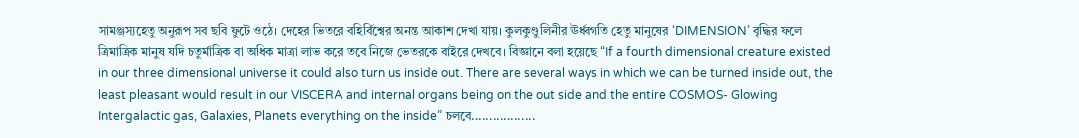সামঞ্জস্যহেতু অনুরূপ সব ছবি ফুটে ওঠে। দেহের ভিতরে বহির্বিশ্বের অনন্ত আকাশ দেখা যায়। কুলকুণ্ডুলিনীর ঊর্ধ্বগতি হেতু মানুষের ‘DIMENSION’ বৃদ্ধির ফলে ত্রিমাত্রিক মানুষ যদি চতুর্মাত্রিক বা অধিক মাত্রা লাভ করে তবে নিজে ভেতরকে বাইরে দেখবে। বিজ্ঞানে বলা হয়েছে “If a fourth dimensional creature existed in our three dimensional universe it could also turn us inside out. There are several ways in which we can be turned inside out, the least pleasant would result in our VISCERA and internal organs being on the out side and the entire COSMOS- Glowing Intergalactic gas, Galaxies, Planets everything on the inside” চলবে..................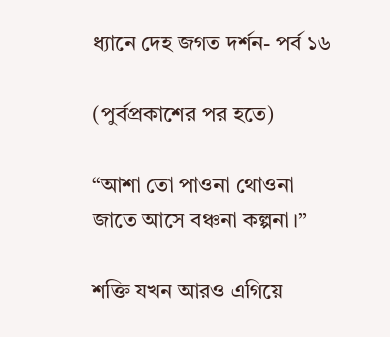ধ্যানে দেহ জগত দর্শন- পর্ব ১৬

(পুর্বপ্রকাশের পর হতে)

“আশা তো পাওনা থোওনা
জাতে আসে বঞ্চনা কল্পনা।”

শক্তি যখন আরও এগিয়ে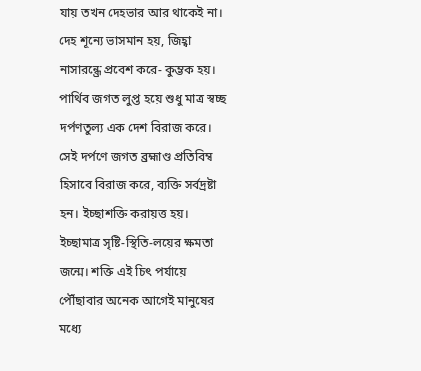যায় তখন দেহভার আর থাকেই না। দেহ শূন্যে ভাসমান হয়, জিহ্বা নাসারন্ধ্রে প্রবেশ করে- কুম্ভক হয়। পার্থিব জগত লুপ্ত হয়ে শুধু মাত্র স্বচ্ছ দর্পণতুল্য এক দেশ বিরাজ করে। সেই দর্পণে জগত ব্রহ্মাণ্ড প্রতিবিম্ব হিসাবে বিরাজ করে, ব্যক্তি সর্বদ্রষ্টা হন। ইচ্ছাশক্তি করায়ত্ত হয়। ইচ্ছামাত্র সৃষ্টি-স্থিতি-লয়ের ক্ষমতা জন্মে। শক্তি এই চিৎ পর্যায়ে পৌঁছাবার অনেক আগেই মানুষের মধ্যে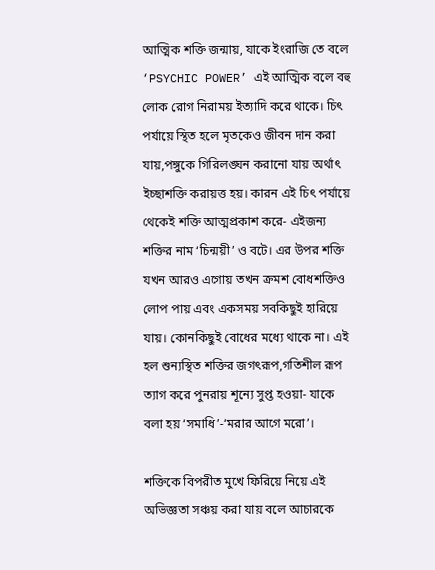আত্মিক শক্তি জন্মায়, যাকে ইংরাজি তে বলে ‘PSYCHIC POWER’ এই আত্মিক বলে বহু লোক রোগ নিরাময় ইত্যাদি করে থাকে। চিৎ পর্যায়ে স্থিত হলে মৃতকেও জীবন দান করা যায়,পঙ্গুকে গিরিলঙ্ঘন করানো যায় অর্থাৎ ইচ্ছাশক্তি করায়ত্ত হয়। কারন এই চিৎ পর্যায়ে থেকেই শক্তি আত্মপ্রকাশ করে- এইজন্য শক্তির নাম ‘চিন্ময়ী’ ও বটে। এর উপর শক্তি যখন আরও এগোয় তখন ক্রমশ বোধশক্তিও লোপ পায় এবং একসময় সবকিছুই হারিয়ে যায়। কোনকিছুই বোধের মধ্যে থাকে না। এই হল শুন্যস্থিত শক্তির জগৎরূপ,গতিশীল রূপ ত্যাগ করে পুনরায় শূন্যে সুপ্ত হওয়া- যাকে বলা হয় ‘সমাধি’-‘মরার আগে মরো’।

শক্তিকে বিপরীত মুখে ফিরিয়ে নিয়ে এই অভিজ্ঞতা সঞ্চয় করা যায় বলে আচারকে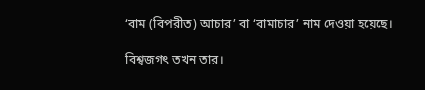‘বাম (বিপরীত) আচার’ বা ‘বামাচার’ নাম দেওয়া হয়েছে।

বিশ্বজগৎ তখন তার।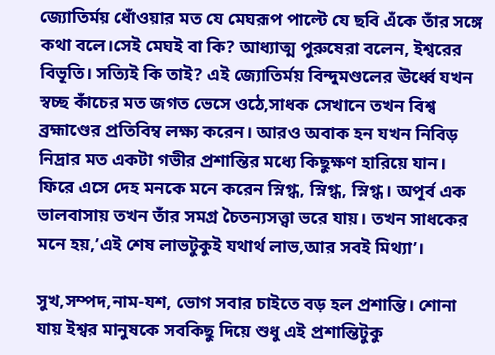জ্যোতির্ময় ধোঁওয়ার মত যে মেঘরূপ পাল্টে যে ছবি এঁকে তাঁর সঙ্গে কথা বলে।সেই মেঘই বা কি? আধ্যাত্ম পুরুষেরা বলেন, ইশ্বরের বিভূতি। সত্যিই কি তাই? এই জ্যোতির্ময় বিন্দুমণ্ডলের ঊর্ধ্বে যখন স্বচ্ছ কাঁচের মত জগত ভেসে ওঠে,সাধক সেখানে তখন বিশ্ব ব্রহ্মাণ্ডের প্রতিবিম্ব লক্ষ্য করেন। আরও অবাক হন যখন নিবিড় নিদ্রার মত একটা গভীর প্রশান্তির মধ্যে কিছুক্ষণ হারিয়ে যান। ফিরে এসে দেহ মনকে মনে করেন স্নিগ্ধ, স্নিগ্ধ, স্নিগ্ধ। অপূর্ব এক ভালবাসায় তখন তাঁর সমগ্র চৈতন্যসত্ত্বা ভরে যায়। তখন সাধকের মনে হয়,’এই শেষ লাভটুকুই যথার্থ লাভ,আর সবই মিথ্যা’।

সুখ,সম্পদ,নাম-যশ, ভোগ সবার চাইতে বড় হল প্রশান্তি। শোনা যায় ইশ্বর মানুষকে সবকিছু দিয়ে শুধু এই প্রশান্তিটুকু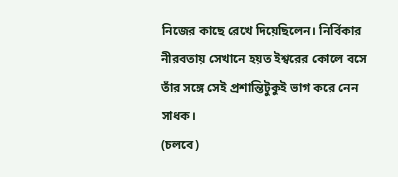নিজের কাছে রেখে দিয়েছিলেন। নির্বিকার নীরবতায় সেখানে হয়ত ইশ্বরের কোলে বসে তাঁর সঙ্গে সেই প্রশান্তিটুকুই ভাগ করে নেন সাধক।
(চলবে)